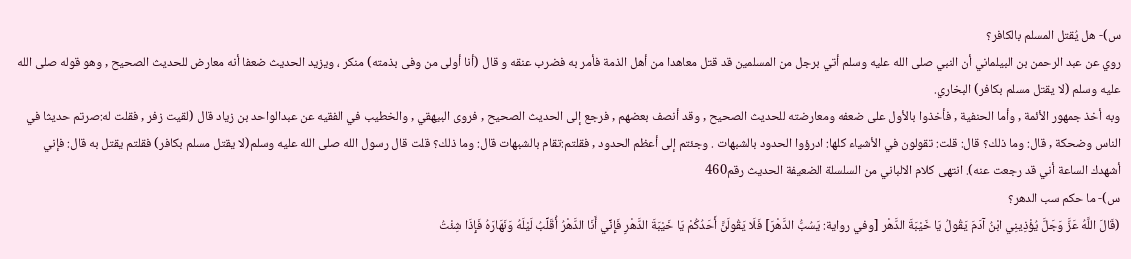س)- هل يُقتل المسلم بالكافر؟
روي عن عبد الرحمن بن البيلماني أن النبي صلى الله عليه وسلم أتي برجل من المسلمين قد قتل معاهدا من أهل الذمة فأمر به فضرب عنقه و قال (أنا أولى من وفى بذمته) منكر ، ويزيد الحديث ضعفا أنه معارض للحديث الصحيح , وهو قوله صلى الله عليه وسلم (لا يقتل مسلم بكافر) البخاري.
وبه أخذ جمهور الأئمة , وأما الحنفية , فأخذوا بالأول على ضعفه ومعارضته للحديث الصحيح , وقد أنصف بعضهم , فرجع إلى الحديث الصحيح , فروى البيهقي , والخطيب في الفقيه عن عبدالواحد بن زياد قال (لقيت زفر , فقلت له:صرتم حديثا في الناس وضحكة , قال: وما ذلك؟ قال: قلت: تقولون في الأشياء كلها: ادرؤوا الحدود بالشبهات . وجئتم إلى أعظم الحدود , فقلتم:تقام بالشبهات قال: وما ذلك؟ قلت قال رسول الله صلى الله عليه وسلم(لا يقتل مسلم بكافر) فقلتم يقتل به قال: فإني أشهدك الساعة أني قد رجعت عنه). انتهى كلام الالباني من السلسلة الضعيفة الحديث رقم460
س)- ما حكم سب الدهر؟
(قَالَ اللَّهُ عَزَّ وَجَلَّ يُؤْذِينِي ابْنُ آدَمَ يَقُولُ يَا خَيْبَةَ الدَّهْر [وفي رواية: يَسُبُّ الدَّهْرَ] فَلَا يَقُولَنَّ أَحَدُكُمْ يَا خَيْبَةَ الدَّهْرِ فَإِنِّي أَنَا الدَّهْرُ أُقَلِّبُ لَيْلَهُ وَنَهَارَهُ فَإِذَا شِئْتُ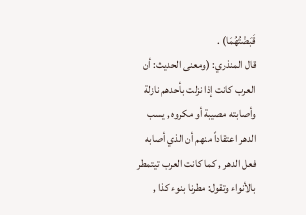قَبَضْتُهُمَا) .
قال المنذري: (ومعنى الحديث: أن العرب كانت إذا نزلت بأحدهم نازلة وأصابته مصيبة أو مكروه , يسب الدهر اعتقاداً منهم أن الذي أصابه فعل الدهر , كما كانت العرب تيتمطر بالأنواء وتقول: مطرنا بنوء كذا ,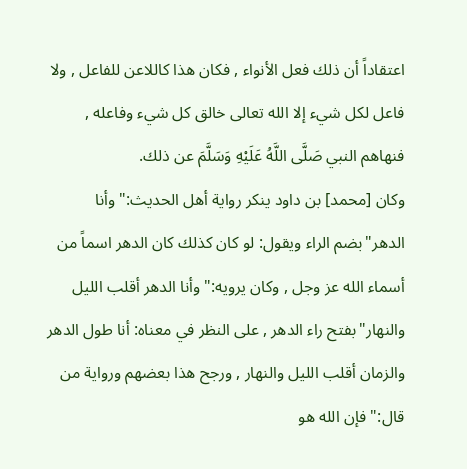اعتقاداً أن ذلك فعل الأنواء , فكان هذا كاللاعن للفاعل , ولا فاعل لكل شيء إلا الله تعالى خالق كل شيء وفاعله , فنهاهم النبي صَلَّى اللَّهُ عَلَيْهِ وَسَلَّمَ عن ذلك.
وكان [محمد] بن داود ينكر رواية أهل الحديث:"وأنا الدهر"بضم الراء ويقول: لو كان كذلك كان الدهر اسماً من أسماء الله عز وجل , وكان يرويه:"وأنا الدهر أقلب الليل والنهار"بفتح راء الدهر , على النظر في معناه: أنا طول الدهر والزمان أقلب الليل والنهار , ورجح هذا بعضهم ورواية من قال:"فإن الله هو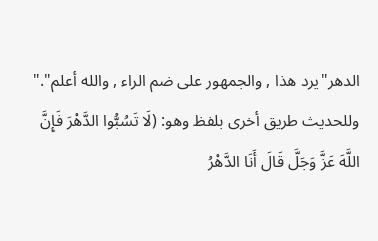الدهر"يرد هذا , والجمهور على ضم الراء , والله أعلم"."
وللحديث طريق أخرى بلفظ وهو: (لَا تَسُبُّوا الدَّهْرَ فَإِنَّ اللَّهَ عَزَّ وَجَلَّ قَالَ أَنَا الدَّهْرُ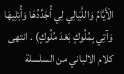الْأَيَّامُ وَاللَّيَالِي لِي أُجَدِّدُهَا وَأُبْلِيهَا وَآتِي بِمُلُوكٍ بَعْدَ مُلُوكٍ) . انتهى كلام الالباني من السلسلة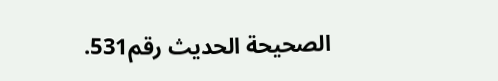الصحيحة الحديث رقم531.